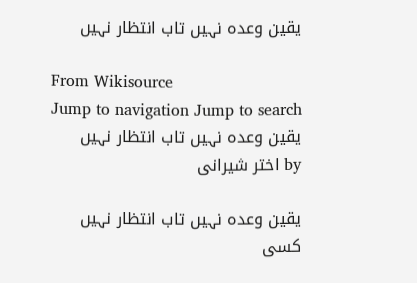یقین وعدہ نہیں تاب انتظار نہیں

From Wikisource
Jump to navigation Jump to search
یقین وعدہ نہیں تاب انتظار نہیں
by اختر شیرانی

یقین وعدہ نہیں تاب انتظار نہیں
کسی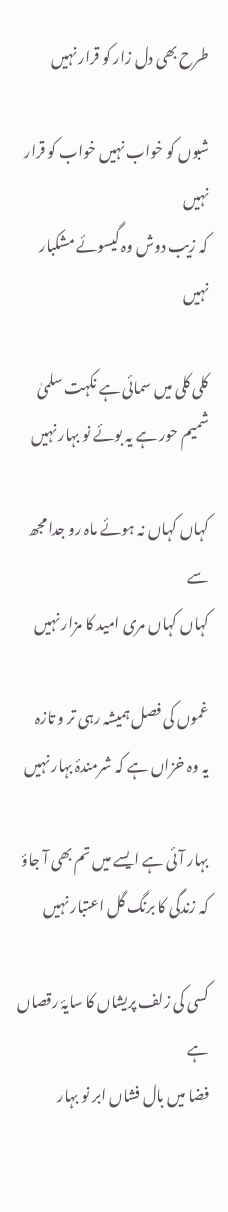طرح بھی دل زار کو قرار نہیں

شبوں کو خواب نہیں خواب کو قرار نہیں
کہ زیب دوش وہ گیسوئے مشکبار نہیں

کلی کلی میں سمائی ہے نکہت سلمیٰ
شمیم حور ہے یہ بوئے نو بہار نہیں

کہاں کہاں نہ ہوئے ماہ رو جدا مجھ سے
کہاں کہاں مری امید کا مزار نہیں

غموں کی فصل ہمیشہ رہی تر و تازہ
یہ وہ خزاں ہے کہ شرمندۂ بہار نہیں

بہار آئی ہے ایسے میں تم بھی آ جاؤ
کہ زندگی کا برنگ گل اعتبار نہیں

کسی کی زلف پریشاں کا سایۂ رقصاں ہے
فضا میں بال فشاں ابر نو بہار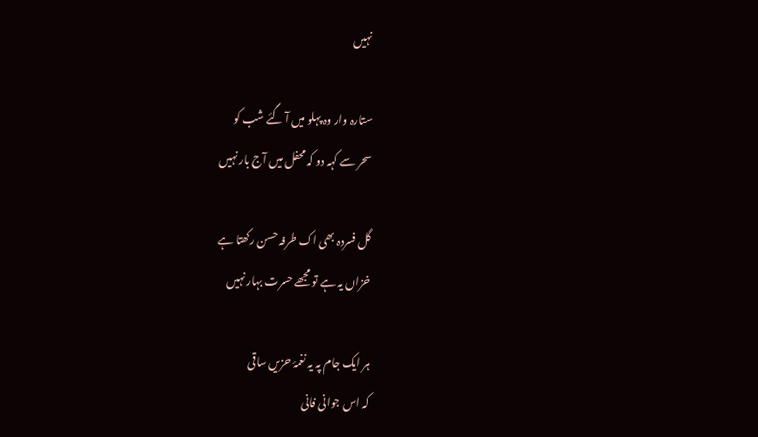نہیں

ستارہ وار وہ پہلو میں آ گئے شب کو
سحر سے کہہ دو کہ محفل میں آج بار نہیں

گل فسردہ بھی اک طرفہ حسن رکھتا ہے
خزاں یہ ہے تو مجھے حسرت بہار نہیں

ہر ایک جام پہ یہ نغمۂ حزیں ساقی
کہ اس جوانی فانی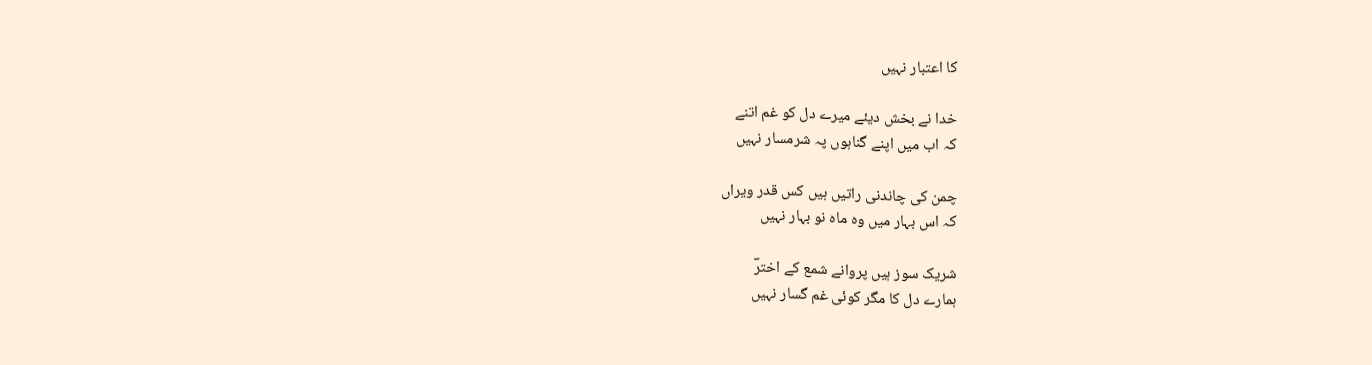کا اعتبار نہیں

خدا نے بخش دیئے میرے دل کو غم اتنے
کہ اب میں اپنے گناہوں پہ شرمسار نہیں

چمن کی چاندنی راتیں ہیں کس قدر ویراں
کہ اس بہار میں وہ ماہ نو بہار نہیں

شریک سوز ہیں پروانے شمع کے اخترؔ
ہمارے دل کا مگر کوئی غم گسار نہیں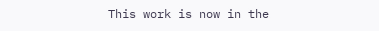This work is now in the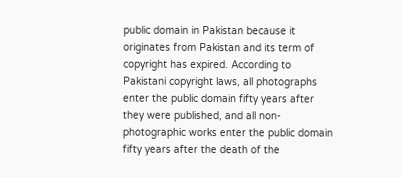public domain in Pakistan because it originates from Pakistan and its term of copyright has expired. According to Pakistani copyright laws, all photographs enter the public domain fifty years after they were published, and all non-photographic works enter the public domain fifty years after the death of the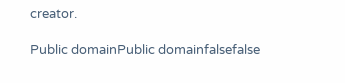creator.

Public domainPublic domainfalsefalse